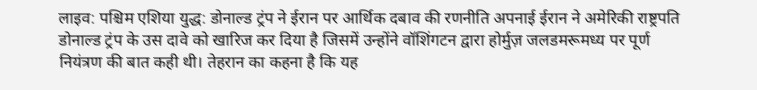लाइव: पश्चिम एशिया युद्ध: डोनाल्ड ट्रंप ने ईरान पर आर्थिक दबाव की रणनीति अपनाई ईरान ने अमेरिकी राष्ट्रपति डोनाल्ड ट्रंप के उस दावे को खारिज कर दिया है जिसमें उन्होंने वॉशिंगटन द्वारा होर्मुज़ जलडमरूमध्य पर पूर्ण नियंत्रण की बात कही थी। तेहरान का कहना है कि यह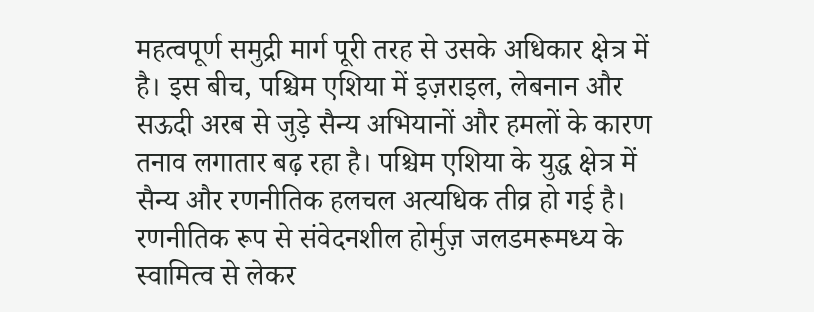महत्वपूर्ण समुद्री मार्ग पूरी तरह से उसके अधिकार क्षेत्र में है। इस बीच, पश्चिम एशिया में इज़राइल, लेबनान और सऊदी अरब से जुड़े सैन्य अभियानों और हमलों के कारण तनाव लगातार बढ़ रहा है। पश्चिम एशिया के युद्ध क्षेत्र में सैन्य और रणनीतिक हलचल अत्यधिक तीव्र हो गई है। रणनीतिक रूप से संवेदनशील होर्मुज़ जलडमरूमध्य के स्वामित्व से लेकर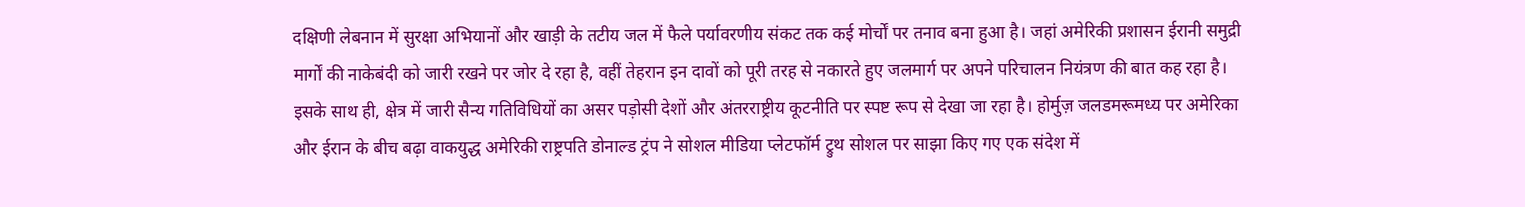दक्षिणी लेबनान में सुरक्षा अभियानों और खाड़ी के तटीय जल में फैले पर्यावरणीय संकट तक कई मोर्चों पर तनाव बना हुआ है। जहां अमेरिकी प्रशासन ईरानी समुद्री मार्गों की नाकेबंदी को जारी रखने पर जोर दे रहा है, वहीं तेहरान इन दावों को पूरी तरह से नकारते हुए जलमार्ग पर अपने परिचालन नियंत्रण की बात कह रहा है। इसके साथ ही, क्षेत्र में जारी सैन्य गतिविधियों का असर पड़ोसी देशों और अंतरराष्ट्रीय कूटनीति पर स्पष्ट रूप से देखा जा रहा है। होर्मुज़ जलडमरूमध्य पर अमेरिका और ईरान के बीच बढ़ा वाकयुद्ध अमेरिकी राष्ट्रपति डोनाल्ड ट्रंप ने सोशल मीडिया प्लेटफॉर्म ट्रुथ सोशल पर साझा किए गए एक संदेश में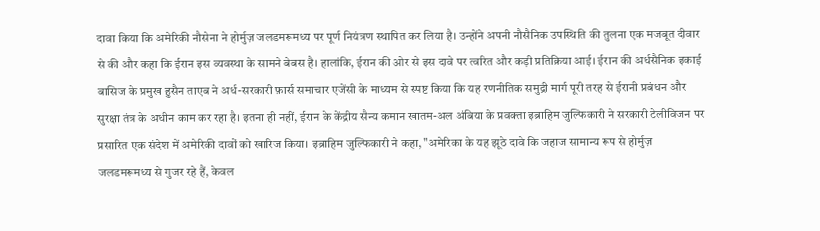दावा किया कि अमेरिकी नौसेना ने होर्मुज़ जलडमरूमध्य पर पूर्ण नियंत्रण स्थापित कर लिया है। उन्होंने अपनी नौसैनिक उपस्थिति की तुलना एक मजबूत दीवार से की और कहा कि ईरान इस व्यवस्था के सामने बेबस है। हालांकि, ईरान की ओर से इस दावे पर त्वरित और कड़ी प्रतिक्रिया आई। ईरान की अर्धसैनिक इकाई बासिज के प्रमुख हुसैन ताएब ने अर्ध-सरकारी फ़ार्स समाचार एजेंसी के माध्यम से स्पष्ट किया कि यह रणनीतिक समुद्री मार्ग पूरी तरह से ईरानी प्रबंधन और सुरक्षा तंत्र के अधीन काम कर रहा है। इतना ही नहीं, ईरान के केंद्रीय सैन्य कमान खातम-अल अंबिया के प्रवक्ता इब्राहिम जुल्फिकारी ने सरकारी टेलीविजन पर प्रसारित एक संदेश में अमेरिकी दावों को खारिज किया। इब्राहिम जुल्फिकारी ने कहा, "अमेरिका के यह झूठे दावे कि जहाज सामान्य रूप से होर्मुज़ जलडमरूमध्य से गुजर रहे हैं, केवल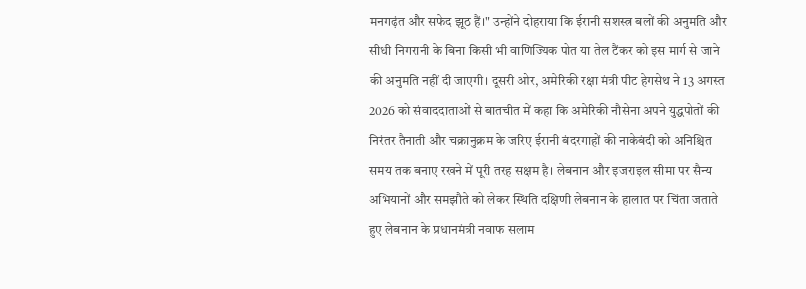मनगढ़ंत और सफेद झूठ हैं।" उन्होंने दोहराया कि ईरानी सशस्त्र बलों की अनुमति और सीधी निगरानी के बिना किसी भी वाणिज्यिक पोत या तेल टैंकर को इस मार्ग से जाने की अनुमति नहीं दी जाएगी। दूसरी ओर, अमेरिकी रक्षा मंत्री पीट हेगसेथ ने 13 अगस्त 2026 को संवाददाताओं से बातचीत में कहा कि अमेरिकी नौसेना अपने युद्धपोतों की निरंतर तैनाती और चक्रानुक्रम के जरिए ईरानी बंदरगाहों की नाकेबंदी को अनिश्चित समय तक बनाए रखने में पूरी तरह सक्षम है। लेबनान और इजराइल सीमा पर सैन्य अभियानों और समझौते को लेकर स्थिति दक्षिणी लेबनान के हालात पर चिंता जताते हुए लेबनान के प्रधानमंत्री नवाफ सलाम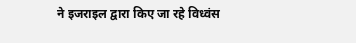ने इजराइल द्वारा किए जा रहे विध्वंस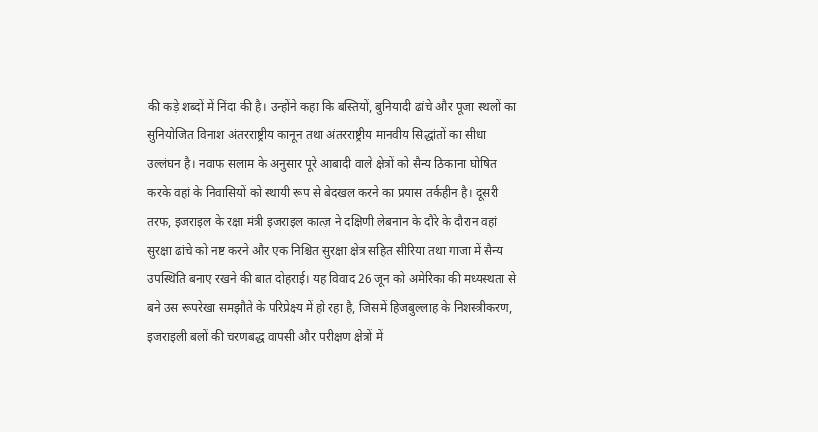की कड़े शब्दों में निंदा की है। उन्होंने कहा कि बस्तियों, बुनियादी ढांचे और पूजा स्थलों का सुनियोजित विनाश अंतरराष्ट्रीय कानून तथा अंतरराष्ट्रीय मानवीय सिद्धांतों का सीधा उल्लंघन है। नवाफ सलाम के अनुसार पूरे आबादी वाले क्षेत्रों को सैन्य ठिकाना घोषित करके वहां के निवासियों को स्थायी रूप से बेदखल करने का प्रयास तर्कहीन है। दूसरी तरफ, इजराइल के रक्षा मंत्री इजराइल कात्ज़ ने दक्षिणी लेबनान के दौरे के दौरान वहां सुरक्षा ढांचे को नष्ट करने और एक निश्चित सुरक्षा क्षेत्र सहित सीरिया तथा गाजा में सैन्य उपस्थिति बनाए रखने की बात दोहराई। यह विवाद 26 जून को अमेरिका की मध्यस्थता से बने उस रूपरेखा समझौते के परिप्रेक्ष्य में हो रहा है, जिसमें हिजबुल्लाह के निशस्त्रीकरण, इजराइली बलों की चरणबद्ध वापसी और परीक्षण क्षेत्रों में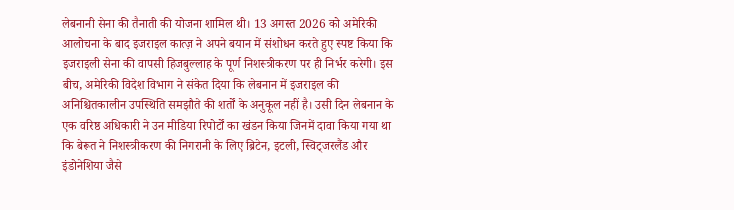लेबनानी सेना की तैनाती की योजना शामिल थी। 13 अगस्त 2026 को अमेरिकी आलोचना के बाद इजराइल कात्ज़ ने अपने बयान में संशोधन करते हुए स्पष्ट किया कि इजराइली सेना की वापसी हिजबुल्लाह के पूर्ण निशस्त्रीकरण पर ही निर्भर करेगी। इस बीच, अमेरिकी विदेश विभाग ने संकेत दिया कि लेबनान में इजराइल की अनिश्चितकालीन उपस्थिति समझौते की शर्तों के अनुकूल नहीं है। उसी दिन लेबनान के एक वरिष्ठ अधिकारी ने उन मीडिया रिपोर्टों का खंडन किया जिनमें दावा किया गया था कि बेरूत ने निशस्त्रीकरण की निगरानी के लिए ब्रिटेन, इटली, स्विट्जरलैंड और इंडोनेशिया जैसे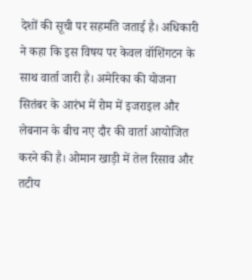देशों की सूची पर सहमति जताई है। अधिकारी ने कहा कि इस विषय पर केवल वॉशिंगटन के साथ वार्ता जारी है। अमेरिका की योजना सितंबर के आरंभ में रोम में इजराइल और लेबनान के बीच नए दौर की वार्ता आयोजित करने की है। ओमान खाड़ी में तेल रिसाव और तटीय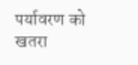पर्यावरण को खतरा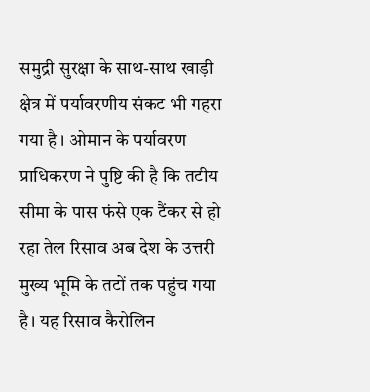समुद्री सुरक्षा के साथ-साथ खाड़ी क्षेत्र में पर्यावरणीय संकट भी गहरा गया है। ओमान के पर्यावरण प्राधिकरण ने पुष्टि की है कि तटीय सीमा के पास फंसे एक टैंकर से हो रहा तेल रिसाव अब देश के उत्तरी मुख्य भूमि के तटों तक पहुंच गया है। यह रिसाव कैरोलिन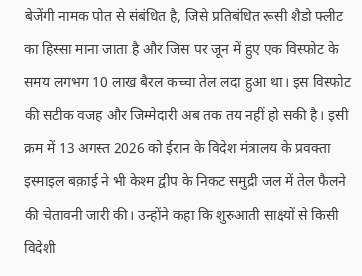बेजेंगी नामक पोत से संबंधित है, जिसे प्रतिबंधित रूसी शैडो फ्लीट का हिस्सा माना जाता है और जिस पर जून में हुए एक विस्फोट के समय लगभग 10 लाख बैरल कच्चा तेल लदा हुआ था। इस विस्फोट की सटीक वजह और जिम्मेदारी अब तक तय नहीं हो सकी है। इसी क्रम में 13 अगस्त 2026 को ईरान के विदेश मंत्रालय के प्रवक्ता इस्माइल बक़ाई ने भी केश्म द्वीप के निकट समुद्री जल में तेल फैलने की चेतावनी जारी की। उन्होंने कहा कि शुरुआती साक्ष्यों से किसी विदेशी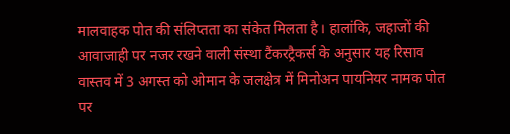मालवाहक पोत की संलिप्तता का संकेत मिलता है। हालांकि, जहाजों की आवाजाही पर नजर रखने वाली संस्था टैंकरट्रैकर्स के अनुसार यह रिसाव वास्तव में 3 अगस्त को ओमान के जलक्षेत्र में मिनोअन पायनियर नामक पोत पर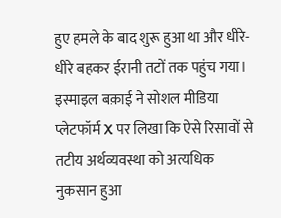हुए हमले के बाद शुरू हुआ था और धीरे-धीरे बहकर ईरानी तटों तक पहुंच गया। इस्माइल बक़ाई ने सोशल मीडिया प्लेटफॉर्म X पर लिखा कि ऐसे रिसावों से तटीय अर्थव्यवस्था को अत्यधिक नुकसान हुआ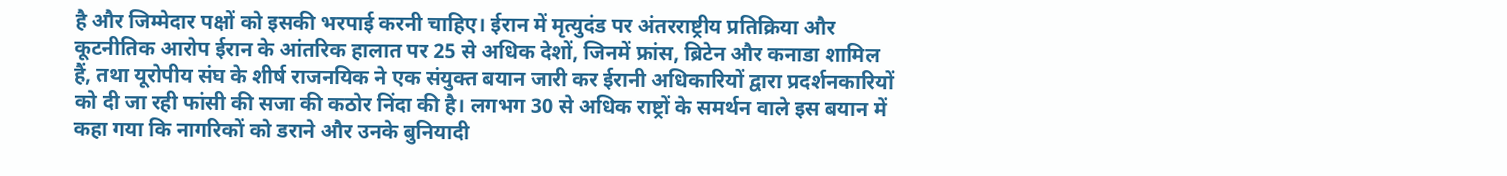है और जिम्मेदार पक्षों को इसकी भरपाई करनी चाहिए। ईरान में मृत्युदंड पर अंतरराष्ट्रीय प्रतिक्रिया और कूटनीतिक आरोप ईरान के आंतरिक हालात पर 25 से अधिक देशों, जिनमें फ्रांस, ब्रिटेन और कनाडा शामिल हैं, तथा यूरोपीय संघ के शीर्ष राजनयिक ने एक संयुक्त बयान जारी कर ईरानी अधिकारियों द्वारा प्रदर्शनकारियों को दी जा रही फांसी की सजा की कठोर निंदा की है। लगभग 30 से अधिक राष्ट्रों के समर्थन वाले इस बयान में कहा गया कि नागरिकों को डराने और उनके बुनियादी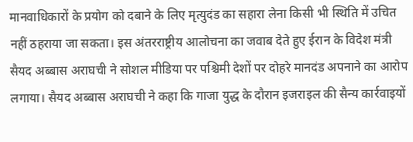मानवाधिकारों के प्रयोग को दबाने के लिए मृत्युदंड का सहारा लेना किसी भी स्थिति में उचित नहीं ठहराया जा सकता। इस अंतरराष्ट्रीय आलोचना का जवाब देते हुए ईरान के विदेश मंत्री सैयद अब्बास अराघची ने सोशल मीडिया पर पश्चिमी देशों पर दोहरे मानदंड अपनाने का आरोप लगाया। सैयद अब्बास अराघची ने कहा कि गाजा युद्ध के दौरान इजराइल की सैन्य कार्रवाइयों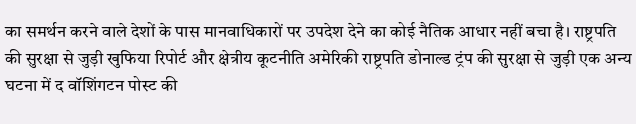का समर्थन करने वाले देशों के पास मानवाधिकारों पर उपदेश देने का कोई नैतिक आधार नहीं बचा है। राष्ट्रपति की सुरक्षा से जुड़ी खुफिया रिपोर्ट और क्षेत्रीय कूटनीति अमेरिकी राष्ट्रपति डोनाल्ड ट्रंप की सुरक्षा से जुड़ी एक अन्य घटना में द वॉशिंगटन पोस्ट की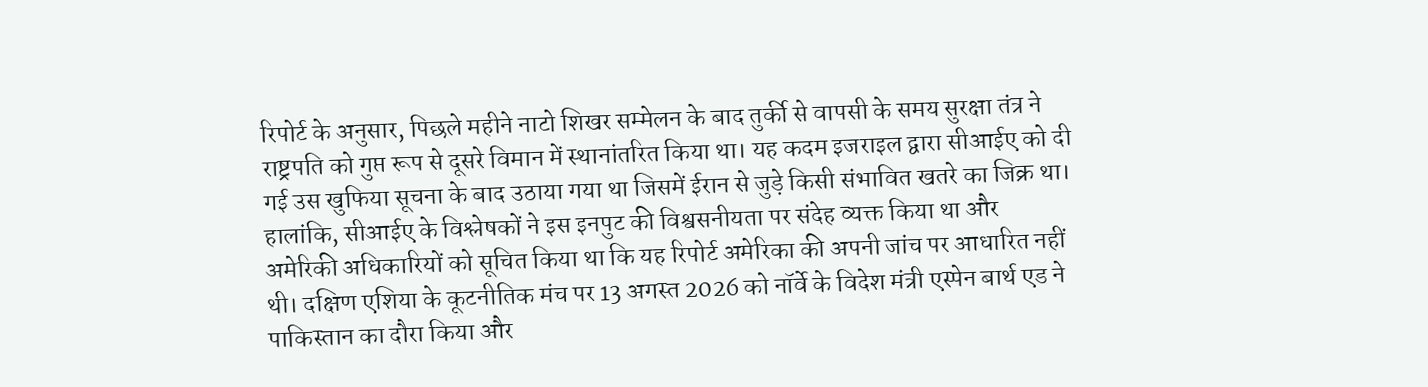रिपोर्ट के अनुसार, पिछले महीने नाटो शिखर सम्मेलन के बाद तुर्की से वापसी के समय सुरक्षा तंत्र ने राष्ट्रपति को गुप्त रूप से दूसरे विमान में स्थानांतरित किया था। यह कदम इजराइल द्वारा सीआईए को दी गई उस खुफिया सूचना के बाद उठाया गया था जिसमें ईरान से जुड़े किसी संभावित खतरे का जिक्र था। हालांकि, सीआईए के विश्लेषकों ने इस इनपुट की विश्वसनीयता पर संदेह व्यक्त किया था और अमेरिकी अधिकारियों को सूचित किया था कि यह रिपोर्ट अमेरिका की अपनी जांच पर आधारित नहीं थी। दक्षिण एशिया के कूटनीतिक मंच पर 13 अगस्त 2026 को नॉर्वे के विदेश मंत्री एस्पेन बार्थ एड ने पाकिस्तान का दौरा किया और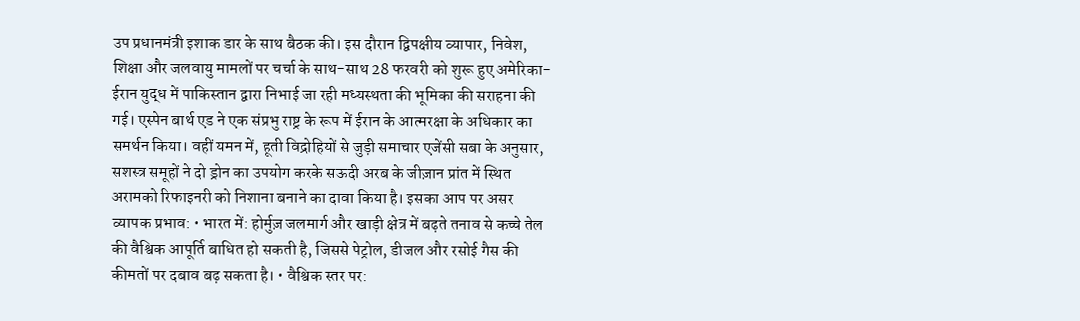उप प्रधानमंत्री इशाक डार के साथ बैठक की। इस दौरान द्विपक्षीय व्यापार, निवेश, शिक्षा और जलवायु मामलों पर चर्चा के साथ-साथ 28 फरवरी को शुरू हुए अमेरिका-ईरान युद्ध में पाकिस्तान द्वारा निभाई जा रही मध्यस्थता की भूमिका की सराहना की गई। एस्पेन बार्थ एड ने एक संप्रभु राष्ट्र के रूप में ईरान के आत्मरक्षा के अधिकार का समर्थन किया। वहीं यमन में, हूती विद्रोहियों से जुड़ी समाचार एजेंसी सबा के अनुसार, सशस्त्र समूहों ने दो ड्रोन का उपयोग करके सऊदी अरब के जीज़ान प्रांत में स्थित अरामको रिफाइनरी को निशाना बनाने का दावा किया है। इसका आप पर असर व्यापक प्रभाव: • भारत में: होर्मुज़ जलमार्ग और खाड़ी क्षेत्र में बढ़ते तनाव से कच्चे तेल की वैश्विक आपूर्ति बाधित हो सकती है, जिससे पेट्रोल, डीजल और रसोई गैस की कीमतों पर दबाव बढ़ सकता है। • वैश्विक स्तर पर: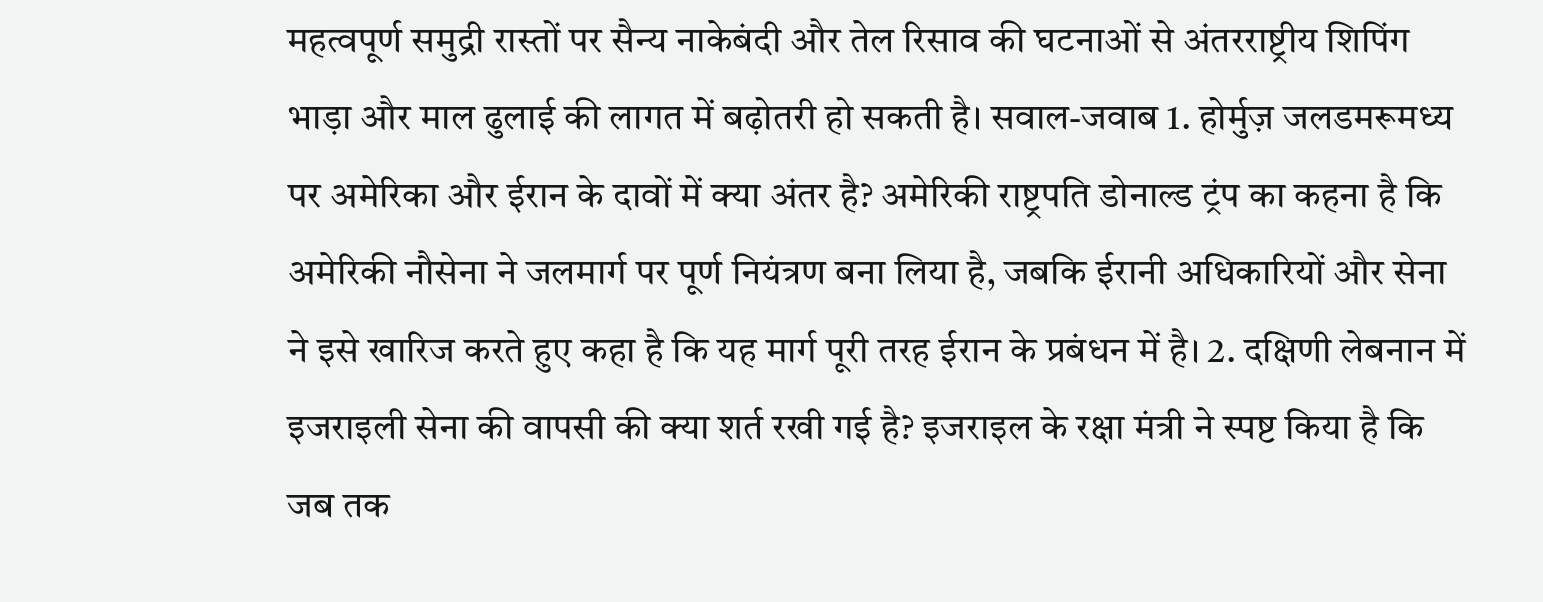महत्वपूर्ण समुद्री रास्तों पर सैन्य नाकेबंदी और तेल रिसाव की घटनाओं से अंतरराष्ट्रीय शिपिंग भाड़ा और माल ढुलाई की लागत में बढ़ोतरी हो सकती है। सवाल-जवाब 1. होर्मुज़ जलडमरूमध्य पर अमेरिका और ईरान के दावों में क्या अंतर है? अमेरिकी राष्ट्रपति डोनाल्ड ट्रंप का कहना है कि अमेरिकी नौसेना ने जलमार्ग पर पूर्ण नियंत्रण बना लिया है, जबकि ईरानी अधिकारियों और सेना ने इसे खारिज करते हुए कहा है कि यह मार्ग पूरी तरह ईरान के प्रबंधन में है। 2. दक्षिणी लेबनान में इजराइली सेना की वापसी की क्या शर्त रखी गई है? इजराइल के रक्षा मंत्री ने स्पष्ट किया है कि जब तक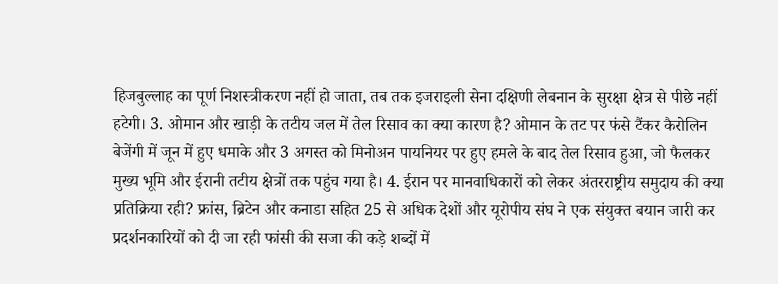हिजबुल्लाह का पूर्ण निशस्त्रीकरण नहीं हो जाता, तब तक इजराइली सेना दक्षिणी लेबनान के सुरक्षा क्षेत्र से पीछे नहीं हटेगी। 3. ओमान और खाड़ी के तटीय जल में तेल रिसाव का क्या कारण है? ओमान के तट पर फंसे टैंकर कैरोलिन बेजेंगी में जून में हुए धमाके और 3 अगस्त को मिनोअन पायनियर पर हुए हमले के बाद तेल रिसाव हुआ, जो फैलकर मुख्य भूमि और ईरानी तटीय क्षेत्रों तक पहुंच गया है। 4. ईरान पर मानवाधिकारों को लेकर अंतरराष्ट्रीय समुदाय की क्या प्रतिक्रिया रही? फ्रांस, ब्रिटेन और कनाडा सहित 25 से अधिक देशों और यूरोपीय संघ ने एक संयुक्त बयान जारी कर प्रदर्शनकारियों को दी जा रही फांसी की सजा की कड़े शब्दों में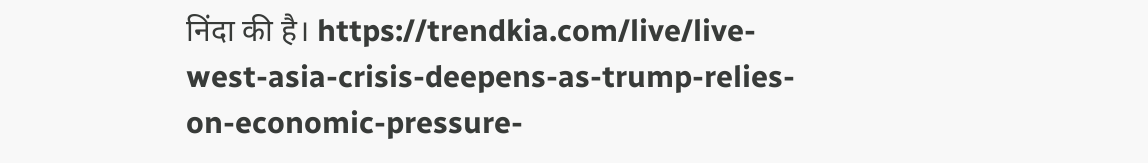निंदा की है। https://trendkia.com/live/live-west-asia-crisis-deepens-as-trump-relies-on-economic-pressure-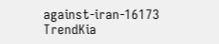against-iran-16173 TrendKia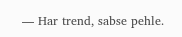— Har trend, sabse pehle.